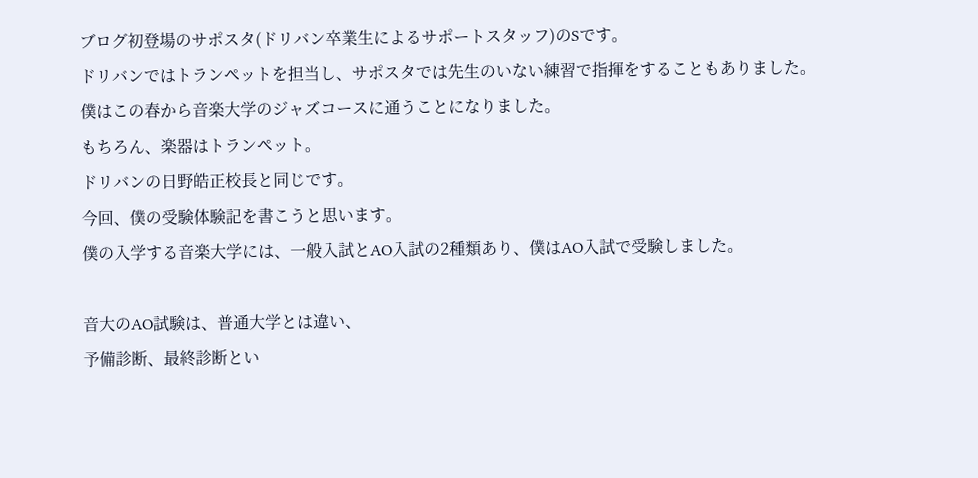ブログ初登場のサポスタ(ドリバン卒業生によるサポートスタッフ)のSです。
ドリバンではトランペットを担当し、サポスタでは先生のいない練習で指揮をすることもありました。
僕はこの春から音楽大学のジャズコースに通うことになりました。
もちろん、楽器はトランペット。
ドリバンの日野皓正校長と同じです。
今回、僕の受験体験記を書こうと思います。
僕の入学する音楽大学には、一般入試とAO入試の2種類あり、僕はAO入試で受験しました。

音大のAO試験は、普通大学とは違い、
予備診断、最終診断とい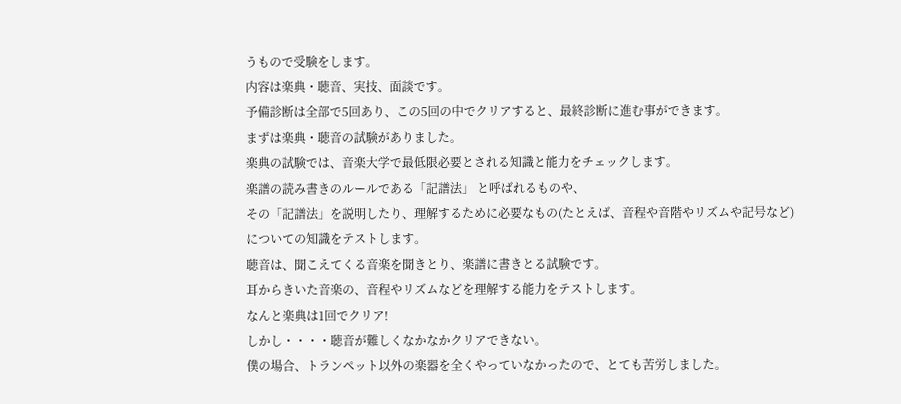うもので受験をします。
内容は楽典・聴音、実技、面談です。
予備診断は全部で5回あり、この5回の中でクリアすると、最終診断に進む事ができます。
まずは楽典・聴音の試験がありました。
楽典の試験では、音楽大学で最低限必要とされる知識と能力をチェックします。
楽譜の読み書きのルールである「記譜法」 と呼ばれるものや、
その「記譜法」を説明したり、理解するために必要なもの(たとえば、音程や音階やリズムや記号など)
についての知識をテストします。
聴音は、聞こえてくる音楽を聞きとり、楽譜に書きとる試験です。
耳からきいた音楽の、音程やリズムなどを理解する能力をテストします。
なんと楽典は1回でクリア!
しかし・・・・聴音が難しくなかなかクリアできない。
僕の場合、トランペット以外の楽器を全くやっていなかったので、とても苦労しました。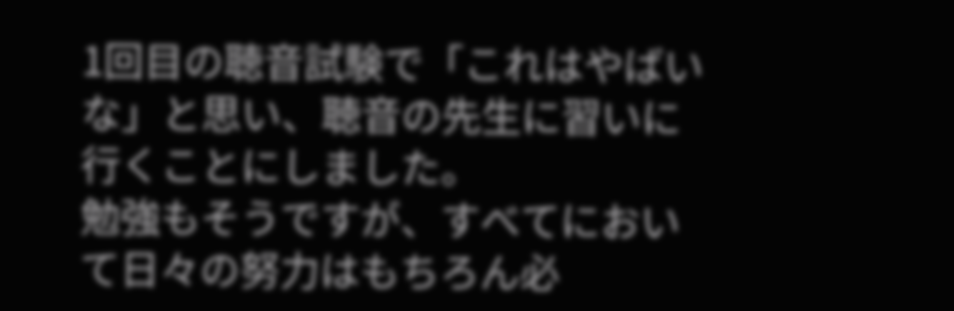1回目の聴音試験で「これはやばいな」と思い、聴音の先生に習いに行くことにしました。
勉強もそうですが、すべてにおいて日々の努力はもちろん必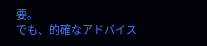要。
でも、的確なアドバイス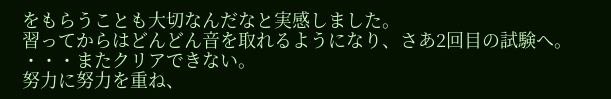をもらうことも大切なんだなと実感しました。
習ってからはどんどん音を取れるようになり、さあ2回目の試験へ。
・・・またクリアできない。
努力に努力を重ね、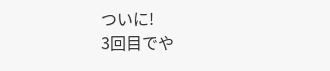ついに!
3回目でや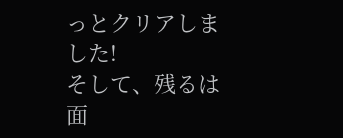っとクリアしました!
そして、残るは面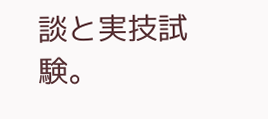談と実技試験。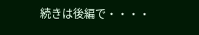続きは後編で・・・・